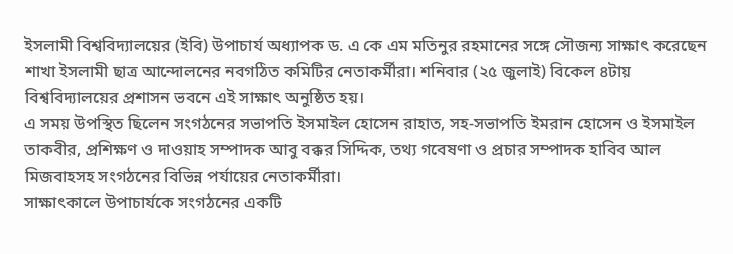ইসলামী বিশ্ববিদ্যালয়ের (ইবি) উপাচার্য অধ্যাপক ড. এ কে এম মতিনুর রহমানের সঙ্গে সৌজন্য সাক্ষাৎ করেছেন শাখা ইসলামী ছাত্র আন্দোলনের নবগঠিত কমিটির নেতাকর্মীরা। শনিবার (২৫ জুলাই) বিকেল ৪টায় বিশ্ববিদ্যালয়ের প্রশাসন ভবনে এই সাক্ষাৎ অনুষ্ঠিত হয়।
এ সময় উপস্থিত ছিলেন সংগঠনের সভাপতি ইসমাইল হোসেন রাহাত, সহ-সভাপতি ইমরান হোসেন ও ইসমাইল তাকবীর, প্রশিক্ষণ ও দাওয়াহ সম্পাদক আবু বক্কর সিদ্দিক, তথ্য গবেষণা ও প্রচার সম্পাদক হাবিব আল মিজবাহসহ সংগঠনের বিভিন্ন পর্যায়ের নেতাকর্মীরা।
সাক্ষাৎকালে উপাচার্যকে সংগঠনের একটি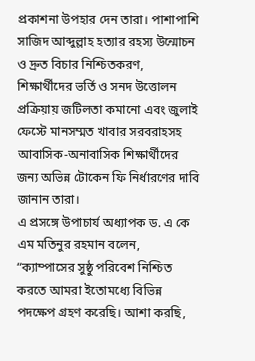প্রকাশনা উপহার দেন তারা। পাশাপাশি সাজিদ আব্দুল্লাহ হত্যার রহস্য উন্মোচন ও দ্রুত বিচার নিশ্চিতকরণ, শিক্ষার্থীদের ভর্তি ও সনদ উত্তোলন প্রক্রিয়ায় জটিলতা কমানো এবং জুলাই ফেস্টে মানসম্মত খাবার সরবরাহসহ আবাসিক-অনাবাসিক শিক্ষার্থীদের জন্য অভিন্ন টোকেন ফি নির্ধারণের দাবি জানান তারা।
এ প্রসঙ্গে উপাচার্য অধ্যাপক ড. এ কে এম মতিনুর রহমান বলেন, “ক্যাম্পাসের সুষ্ঠু পরিবেশ নিশ্চিত করতে আমরা ইতোমধ্যে বিভিন্ন পদক্ষেপ গ্রহণ করেছি। আশা করছি,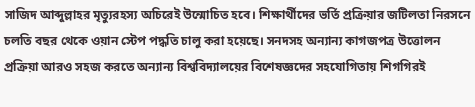সাজিদ আব্দুল্লাহর মৃত্যুরহস্য অচিরেই উন্মোচিত হবে। শিক্ষার্থীদের ভর্তি প্রক্রিয়ার জটিলতা নিরসনে চলতি বছর থেকে ওয়ান স্টেপ পদ্ধতি চালু করা হয়েছে। সনদসহ অন্যান্য কাগজপত্র উত্তোলন প্রক্রিয়া আরও সহজ করতে অন্যান্য বিশ্ববিদ্যালয়ের বিশেষজ্ঞদের সহযোগিতায় শিগগিরই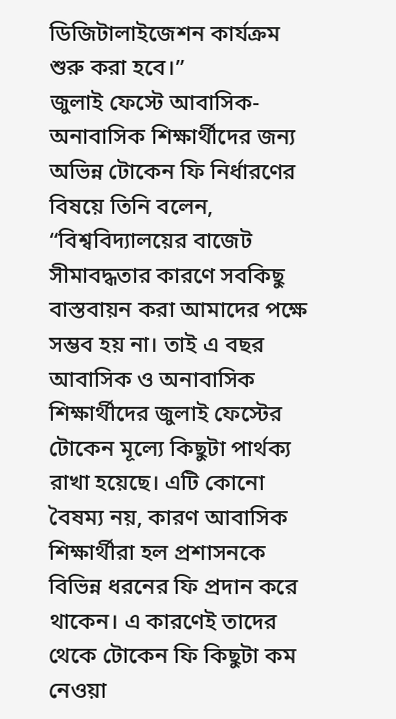ডিজিটালাইজেশন কার্যক্রম শুরু করা হবে।”
জুলাই ফেস্টে আবাসিক-অনাবাসিক শিক্ষার্থীদের জন্য অভিন্ন টোকেন ফি নির্ধারণের বিষয়ে তিনি বলেন, “বিশ্ববিদ্যালয়ের বাজেট সীমাবদ্ধতার কারণে সবকিছু বাস্তবায়ন করা আমাদের পক্ষে সম্ভব হয় না। তাই এ বছর আবাসিক ও অনাবাসিক শিক্ষার্থীদের জুলাই ফেস্টের টোকেন মূল্যে কিছুটা পার্থক্য রাখা হয়েছে। এটি কোনো বৈষম্য নয়, কারণ আবাসিক শিক্ষার্থীরা হল প্রশাসনকে বিভিন্ন ধরনের ফি প্রদান করে থাকেন। এ কারণেই তাদের থেকে টোকেন ফি কিছুটা কম নেওয়া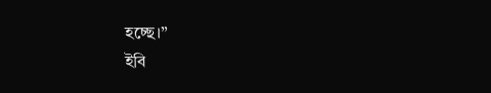হচ্ছে।”
ইবি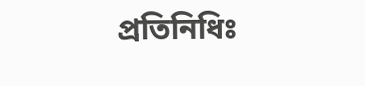প্রতিনিধিঃ